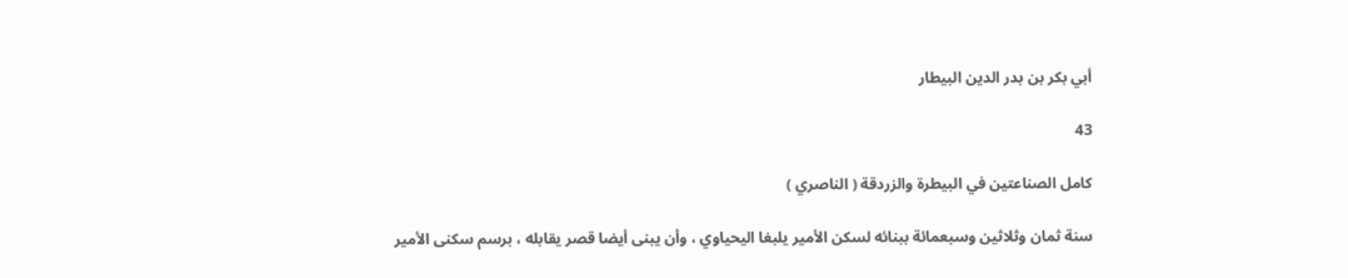أبي بكر بن بدر الدين البيطار

43

كامل الصناعتين في البيطرة والزردقة ( الناصري )

سنة ثمان وثلاثين وسبعمائة ببنائه لسكن الأمير يلبغا اليحياوي ، وأن يبنى أيضا قصر يقابله ، برسم سكنى الأمير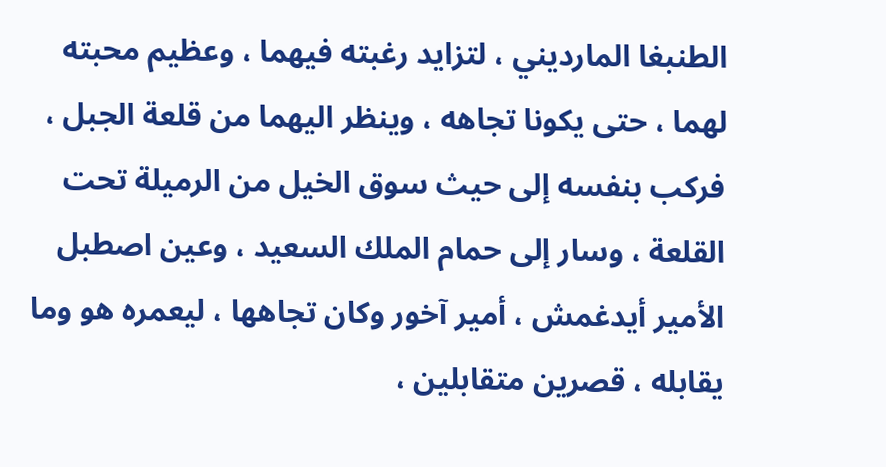الطنبغا المارديني ، لتزايد رغبته فيهما ، وعظيم محبته لهما ، حتى يكونا تجاهه ، وينظر اليهما من قلعة الجبل ، فركب بنفسه إلى حيث سوق الخيل من الرميلة تحت القلعة ، وسار إلى حمام الملك السعيد ، وعين اصطبل الأمير أيدغمش ، أمير آخور وكان تجاهها ، ليعمره هو وما يقابله ، قصرين متقابلين ،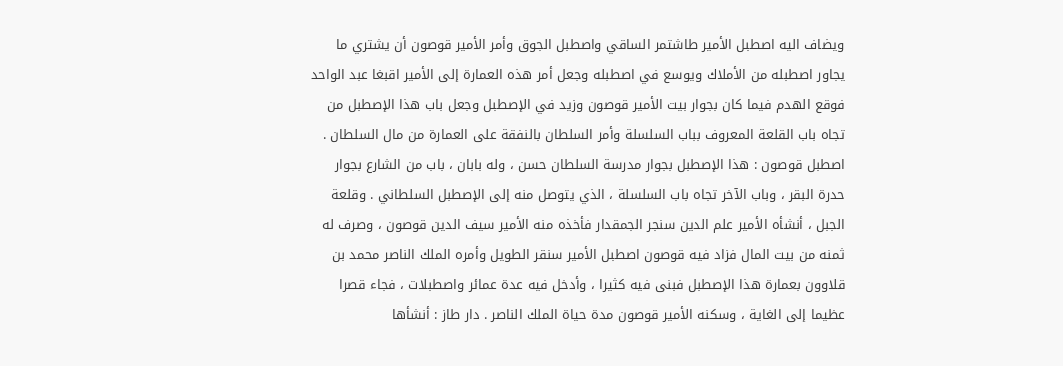ويضاف اليه اصطبل الأمير طاشتمر الساقي واصطبل الجوق وأمر الأمير قوصون أن يشتري ما يجاور اصطبله من الأملاك ويوسع في اصطبله وجعل أمر هذه العمارة إلى الأمير اقبغا عبد الواحد فوقع الهدم فيما كان بجوار بيت الأمير قوصون وزيد في الإصطبل وجعل باب هذا الإصطبل من تجاه باب القلعة المعروف بباب السلسلة وأمر السلطان بالنفقة على العمارة من مال السلطان . اصطبل قوصون : هذا الإصطبل بجوار مدرسة السلطان حسن ، وله بابان ، باب من الشارع بجوار حدرة البقر ، وباب الآخر تجاه باب السلسلة ، الذي يتوصل منه إلى الإصطبل السلطاني . وقلعة الجبل ، أنشأه الأمير علم الدين سنجر الجمقدار فأخذه منه الأمير سيف الدين قوصون ، وصرف له ثمنه من بيت المال فزاد فيه قوصون اصطبل الأمير سنقر الطويل وأمره الملك الناصر محمد بن قلاوون بعمارة هذا الإصطبل فبنى فيه كثيرا ، وأدخل فيه عدة عمائر واصطبلات ، فجاء قصرا عظيما إلى الغاية ، وسكنه الأمير قوصون مدة حياة الملك الناصر . دار طاز : أنشأها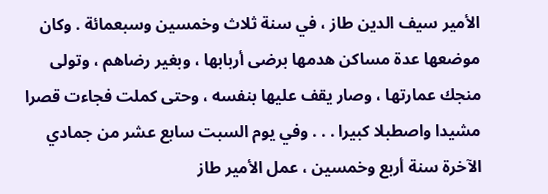الأمير سيف الدين طاز ، في سنة ثلاث وخمسين وسبعمائة . وكان موضعها عدة مساكن هدمها برضى أربابها ، وبغير رضاهم ، وتولى منجك عمارتها ، وصار يقف عليها بنفسه ، وحتى كملت فجاءت قصرا مشيدا واصطبلا كبيرا . . . وفي يوم السبت سابع عشر من جمادي الآخرة سنة أربع وخمسين ، عمل الأمير طاز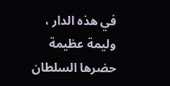في هذه الدار ، وليمة عظيمة حضرها السلطان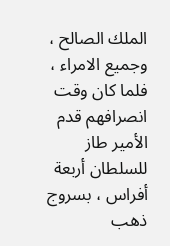الملك الصالح ، وجميع الامراء ، فلما كان وقت انصرافهم قدم الأمير طاز للسلطان أربعة أفراس ، بسروج ذهب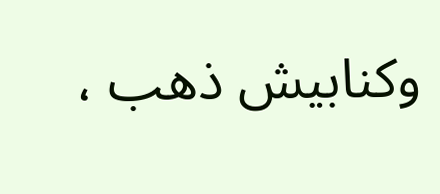وكنابيش ذهب ،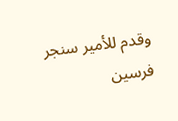وقدم للأمير سنجر فرسين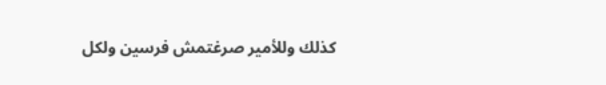كذلك وللأمير صرغتمش فرسين ولكل